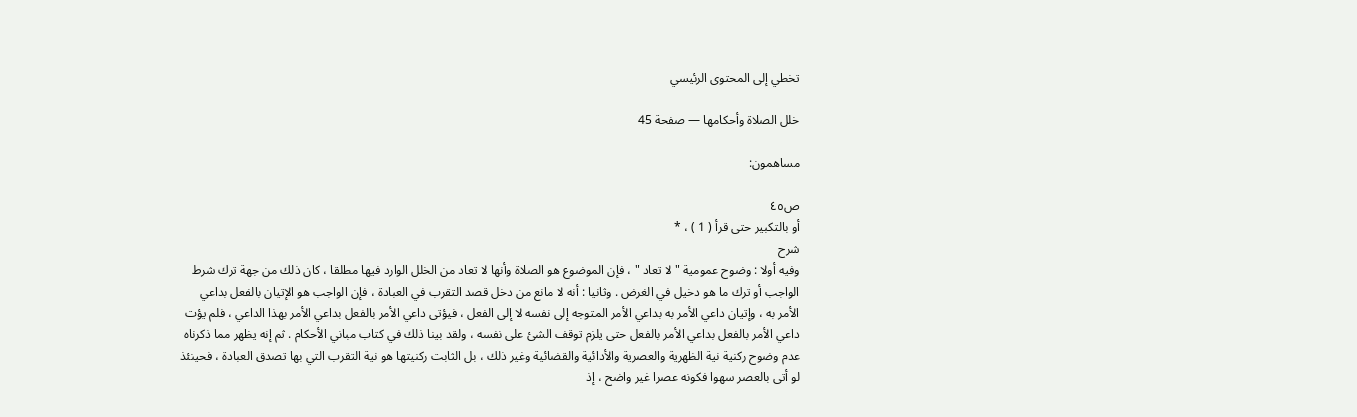تخطي إلى المحتوى الرئيسي

خلل الصلاة وأحكامها — صفحة 45

مساهمون:

ص٤٥
أو بالتكبير حتى قرأ ( 1 ) ، *
شرح
وفيه أولا : وضوح عمومية " لا تعاد " ، فإن الموضوع هو الصلاة وأنها لا تعاد من الخلل الوارد فيها مطلقا ، كان ذلك من جهة ترك شرط الواجب أو ترك ما هو دخيل في الغرض . وثانيا : أنه لا مانع من دخل قصد التقرب في العبادة ، فإن الواجب هو الإتيان بالفعل بداعي الأمر به ، وإتيان داعي الأمر به بداعي الأمر المتوجه إلى نفسه لا إلى الفعل ، فيؤتى داعي الأمر بالفعل بداعي الأمر بهذا الداعي ، فلم يؤت داعي الأمر بالفعل بداعي الأمر بالفعل حتى يلزم توقف الشئ على نفسه ، ولقد بينا ذلك في كتاب مباني الأحكام . ثم إنه يظهر مما ذكرناه عدم وضوح ركنية نية الظهرية والعصرية والأدائية والقضائية وغير ذلك ، بل الثابت ركنيتها هو نية التقرب التي بها تصدق العبادة ، فحينئذ لو أتى بالعصر سهوا فكونه عصرا غير واضح ، إذ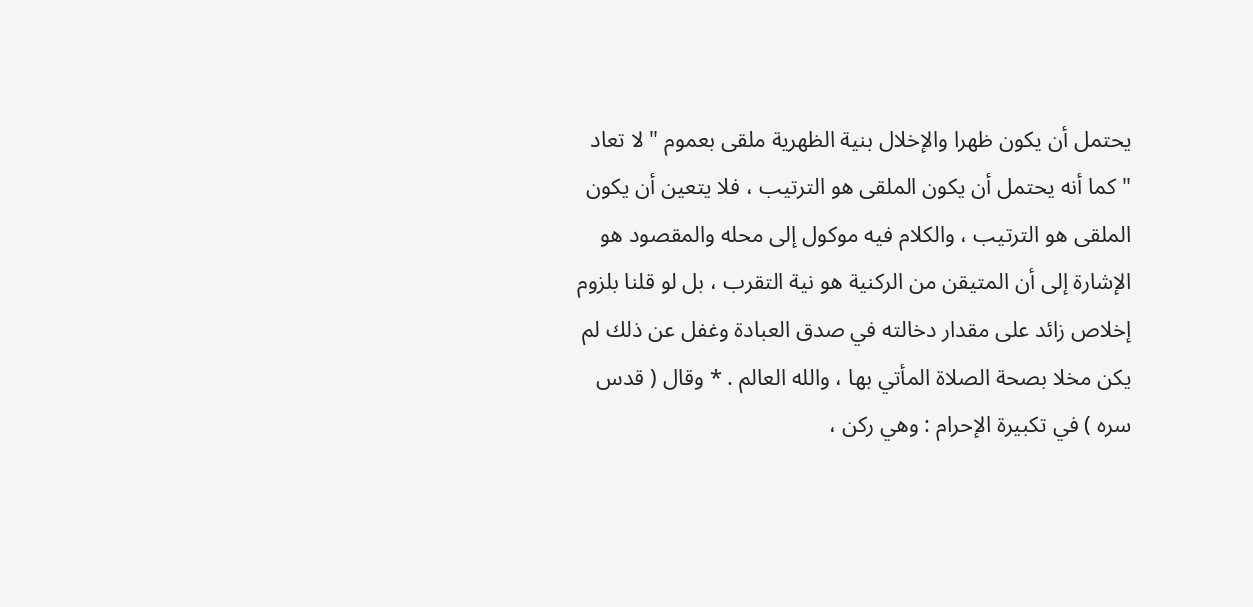يحتمل أن يكون ظهرا والإخلال بنية الظهرية ملقى بعموم " لا تعاد " كما أنه يحتمل أن يكون الملقى هو الترتيب ، فلا يتعين أن يكون الملقى هو الترتيب ، والكلام فيه موكول إلى محله والمقصود هو الإشارة إلى أن المتيقن من الركنية هو نية التقرب ، بل لو قلنا بلزوم إخلاص زائد على مقدار دخالته في صدق العبادة وغفل عن ذلك لم يكن مخلا بصحة الصلاة المأتي بها ، والله العالم . * وقال ( قدس سره ) في تكبيرة الإحرام : وهي ركن ،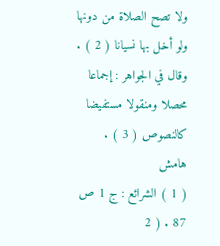ولا تصح الصلاة من دونها ولو أخل بها نسيانا ( 2 ) . وقال في الجواهر : إجماعا محصلا ومنقولا مستفيضا كالنصوص ( 3 ) .
هامش
( 1 ) الشرائع : ج 1 ص 87 . ( 2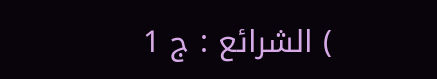) الشرائع : ج 1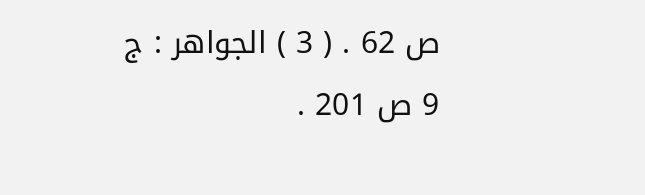ص 62 . ( 3 ) الجواهر : ج 9 ص 201 .